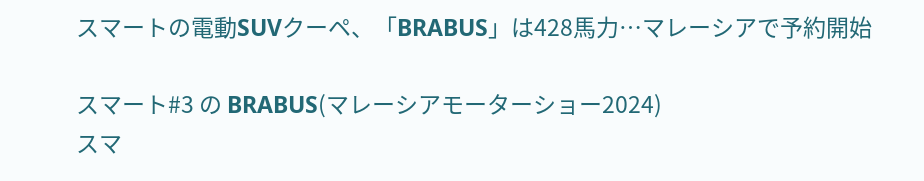スマートの電動SUVクーペ、「BRABUS」は428馬力…マレーシアで予約開始

スマート#3 の BRABUS(マレーシアモーターショー2024)
スマ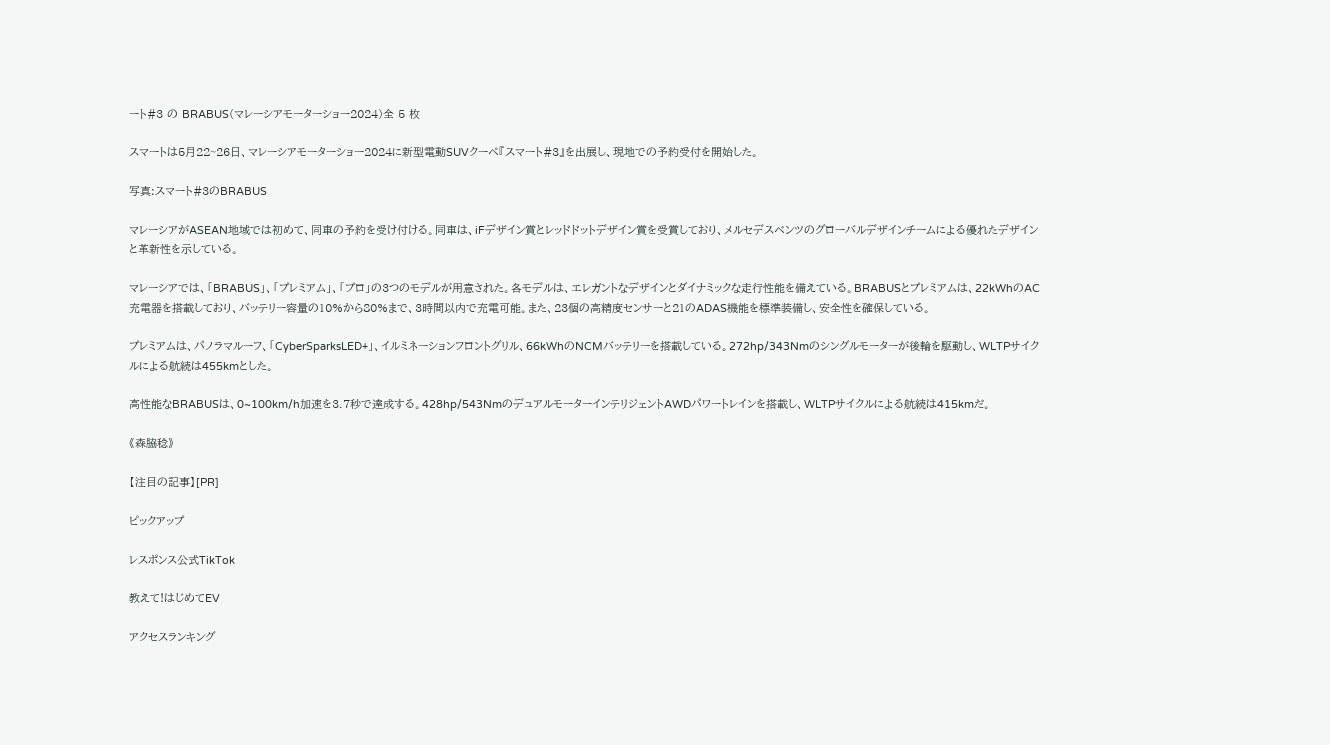ート#3 の BRABUS(マレーシアモーターショー2024)全 5 枚

スマートは5月22~26日、マレーシアモーターショー2024に新型電動SUVクーペ『スマート#3』を出展し、現地での予約受付を開始した。

写真:スマート#3のBRABUS

マレーシアがASEAN地域では初めて、同車の予約を受け付ける。同車は、iFデザイン賞とレッドドットデザイン賞を受賞しており、メルセデスベンツのグローバルデザインチームによる優れたデザインと革新性を示している。

マレーシアでは、「BRABUS」、「プレミアム」、「プロ」の3つのモデルが用意された。各モデルは、エレガントなデザインとダイナミックな走行性能を備えている。BRABUSとプレミアムは、22kWhのAC充電器を搭載しており、バッテリー容量の10%から80%まで、3時間以内で充電可能。また、23個の高精度センサーと21のADAS機能を標準装備し、安全性を確保している。

プレミアムは、パノラマルーフ、「CyberSparksLED+」、イルミネーションフロントグリル、66kWhのNCMバッテリーを搭載している。272hp/343Nmのシングルモーターが後輪を駆動し、WLTPサイクルによる航続は455kmとした。

高性能なBRABUSは、0~100km/h加速を3.7秒で達成する。428hp/543NmのデュアルモーターインテリジェントAWDパワートレインを搭載し、WLTPサイクルによる航続は415kmだ。

《森脇稔》

【注目の記事】[PR]

ピックアップ

レスポンス公式TikTok

教えて!はじめてEV

アクセスランキング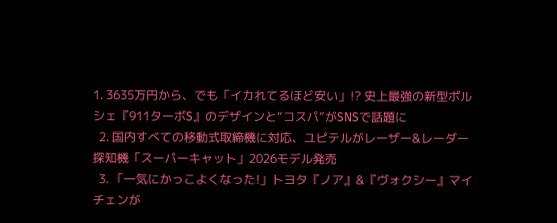1. 3635万円から、でも「イカれてるほど安い」!? 史上最強の新型ポルシェ『911ターボS』のデザインと“コスパ”がSNSで話題に
  2. 国内すべての移動式取締機に対応、ユピテルがレーザー&レーダー探知機「スーパーキャット」2026モデル発売
  3. 「一気にかっこよくなった!」トヨタ『ノア』&『ヴォクシー』マイチェンが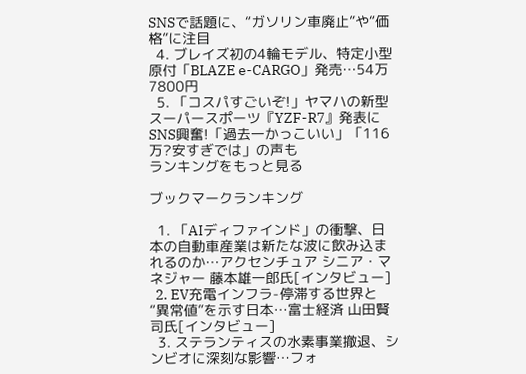SNSで話題に、“ガソリン車廃止”や“価格”に注目
  4. ブレイズ初の4輪モデル、特定小型原付「BLAZE e-CARGO」発売…54万7800円
  5. 「コスパすごいぞ!」ヤマハの新型スーパースポーツ『YZF-R7』発表にSNS興奮!「過去一かっこいい」「116万?安すぎでは」の声も
ランキングをもっと見る

ブックマークランキング

  1. 「AIディファインド」の衝撃、日本の自動車産業は新たな波に飲み込まれるのか…アクセンチュア シニア・マネジャー 藤本雄一郎氏[インタビュー]
  2. EV充電インフラ-停滞する世界と“異常値”を示す日本…富士経済 山田賢司氏[インタビュー]
  3. ステランティスの水素事業撤退、シンビオに深刻な影響…フォ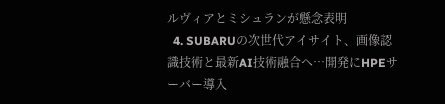ルヴィアとミシュランが懸念表明
  4. SUBARUの次世代アイサイト、画像認識技術と最新AI技術融合へ…開発にHPEサーバー導入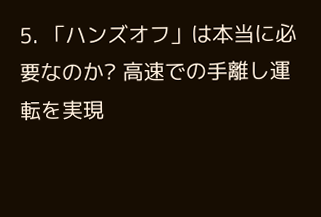5. 「ハンズオフ」は本当に必要なのか? 高速での手離し運転を実現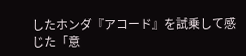したホンダ『アコード』を試乗して感じた「意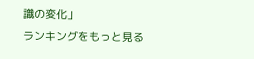識の変化」
ランキングをもっと見る